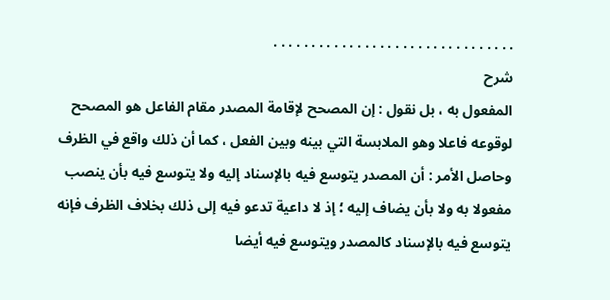. . . . . . . . . . . . . . . . . . . . . . . . . . . . . . . .
شرح
المفعول به ، بل نقول : إن المصحح لإقامة المصدر مقام الفاعل هو المصحح لوقوعه فاعلا وهو الملابسة التي بينه وبين الفعل ، كما أن ذلك واقع في الظرف
وحاصل الأمر : أن المصدر يتوسع فيه بالإسناد إليه ولا يتوسع فيه بأن ينصب مفعولا به ولا بأن يضاف إليه ؛ إذ لا داعية تدعو فيه إلى ذلك بخلاف الظرف فإنه يتوسع فيه بالإسناد كالمصدر ويتوسع فيه أيضا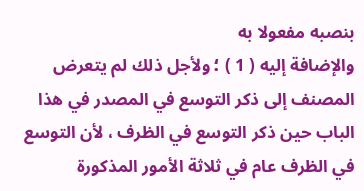بنصبه مفعولا به
والإضافة إليه ( 1 ) ؛ ولأجل ذلك لم يتعرض المصنف إلى ذكر التوسع في المصدر في هذا الباب حين ذكر التوسع في الظرف ، لأن التوسع في الظرف عام في ثلاثة الأمور المذكورة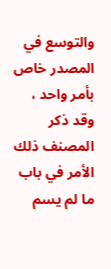والتوسع في المصدر خاص بأمر واحد ، وقد ذكر المصنف ذلك الأمر في باب ما لم يسم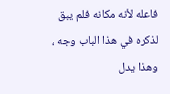فاعله لأنه مكانه فلم يبق لذكره في هذا الباب وجه ، وهذا يدل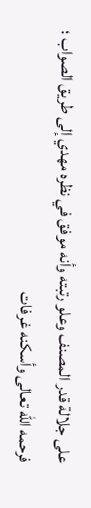على جلالة قدر المصنف وعلو رتبته وأنه موفق في نظره مهدي إلى طريق الصواب ؛ فرحمه الله تعالى وأسكنه غرفات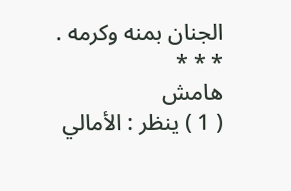الجنان بمنه وكرمه .
* * *
هامش
( 1 ) ينظر : الأمالي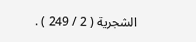الشجرية ( 2 / 249 ) .